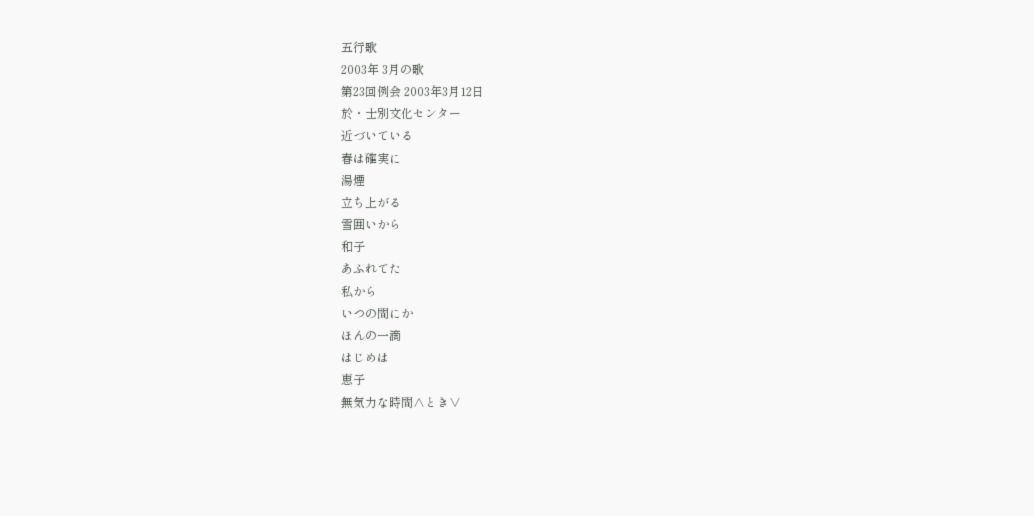五行歌
2003年 3月の歌
第23回例会 2003年3月12日
於・士別文化センター
近づいている
春は確実に
湯煙
立ち上がる
雪囲いから
和子
あふれてた
私から
いつの間にか
ほんの一滴
はじめは
恵子
無気力な時間∧とき∨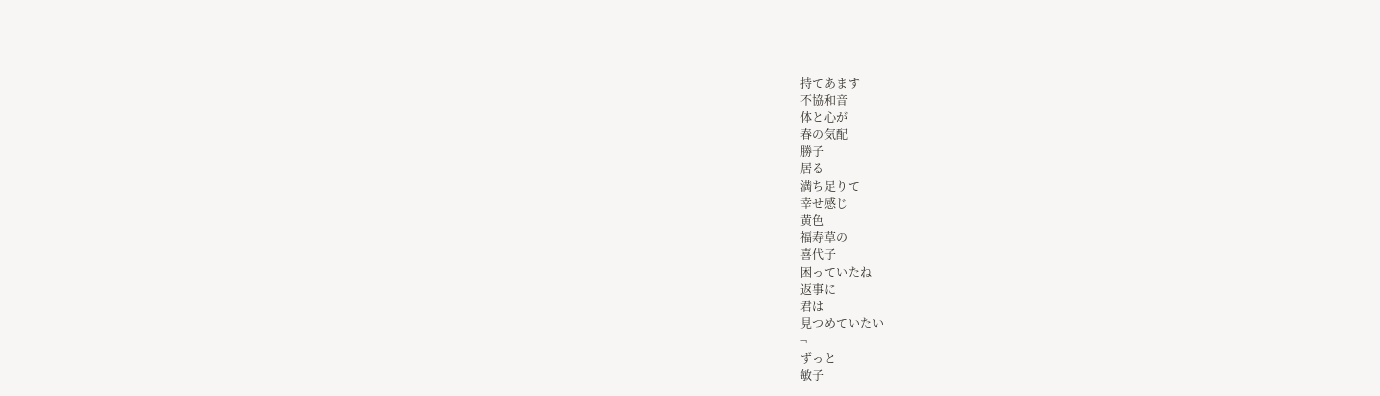持てあます
不協和音
体と心が
春の気配
勝子
居る
満ち足りて
幸せ感じ
黄色
福寿草の
喜代子
困っていたね
返事に
君は
見つめていたい
¬
ずっと
敏子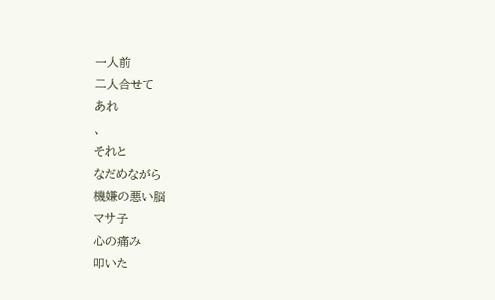一人前
二人合せて
あれ
、
それと
なだめながら
機嫌の悪い脳
マサ子
心の痛み
叩いた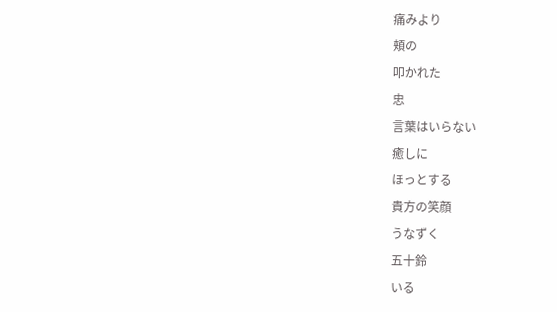痛みより
頬の
叩かれた
忠
言葉はいらない
癒しに
ほっとする
貴方の笑顔
うなずく
五十鈴
いる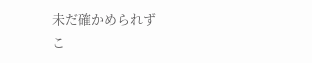未だ確かめられず
こ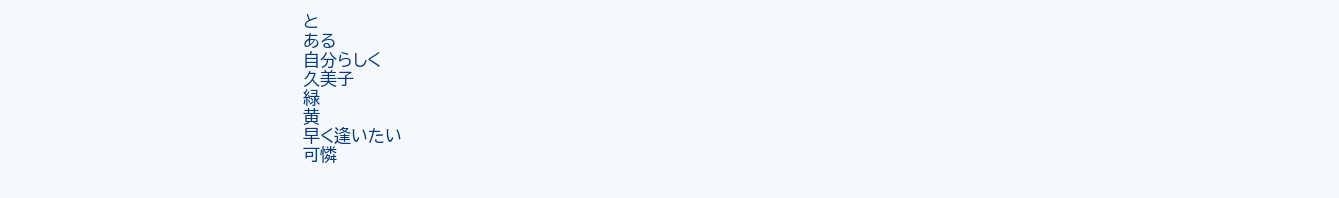と
ある
自分らしく
久美子
緑
黄
早く逢いたい
可憐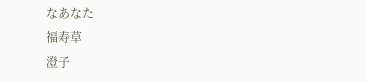なあなた
福寿草
澄子